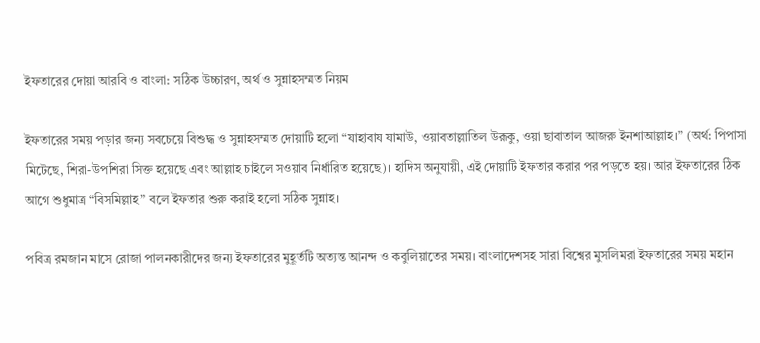ইফতারের দোয়া আরবি ও বাংলা: সঠিক উচ্চারণ, অর্থ ও সুন্নাহসম্মত নিয়ম

ইফতারের সময় পড়ার জন্য সবচেয়ে বিশুদ্ধ ও সুন্নাহসম্মত দোয়াটি হলো “যাহাবায যামাউ, ওয়াবতাল্লাতিল উরূকু, ওয়া ছাবাতাল আজরু ইনশাআল্লাহ।” (অর্থ: পিপাসা মিটেছে, শিরা-উপশিরা সিক্ত হয়েছে এবং আল্লাহ চাইলে সওয়াব নির্ধারিত হয়েছে)। হাদিস অনুযায়ী, এই দোয়াটি ইফতার করার পর পড়তে হয়। আর ইফতারের ঠিক আগে শুধুমাত্র “বিসমিল্লাহ” বলে ইফতার শুরু করাই হলো সঠিক সুন্নাহ।

পবিত্র রমজান মাসে রোজা পালনকারীদের জন্য ইফতারের মুহূর্তটি অত্যন্ত আনন্দ ও কবুলিয়াতের সময়। বাংলাদেশসহ সারা বিশ্বের মুসলিমরা ইফতারের সময় মহান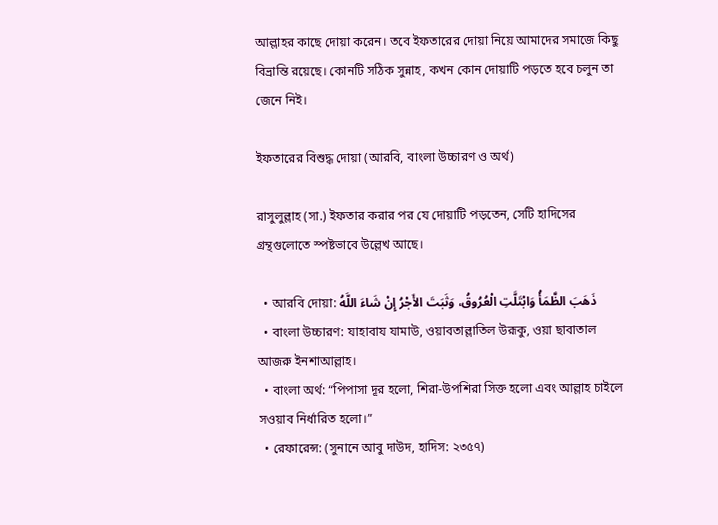আল্লাহর কাছে দোয়া করেন। তবে ইফতারের দোয়া নিয়ে আমাদের সমাজে কিছু বিভ্রান্তি রয়েছে। কোনটি সঠিক সুন্নাহ, কখন কোন দোয়াটি পড়তে হবে চলুন তা জেনে নিই।

ইফতারের বিশুদ্ধ দোয়া (আরবি, বাংলা উচ্চারণ ও অর্থ)

রাসুলুল্লাহ (সা.) ইফতার করার পর যে দোয়াটি পড়তেন, সেটি হাদিসের গ্রন্থগুলোতে স্পষ্টভাবে উল্লেখ আছে।

  • আরবি দোয়া: ذَهَبَ الظَّمَأُ وَابْتَلَّتِ الْعُرُوقُ، وَثَبَتَ الأَجْرُ إِنْ شَاءَ اللَّهُ
  • বাংলা উচ্চারণ: যাহাবায যামাউ, ওয়াবতাল্লাতিল উরূকু, ওয়া ছাবাতাল আজরু ইনশাআল্লাহ।
  • বাংলা অর্থ: “পিপাসা দূর হলো, শিরা-উপশিরা সিক্ত হলো এবং আল্লাহ চাইলে সওয়াব নির্ধারিত হলো।”
  • রেফারেন্স: (সুনানে আবু দাউদ, হাদিস: ২৩৫৭)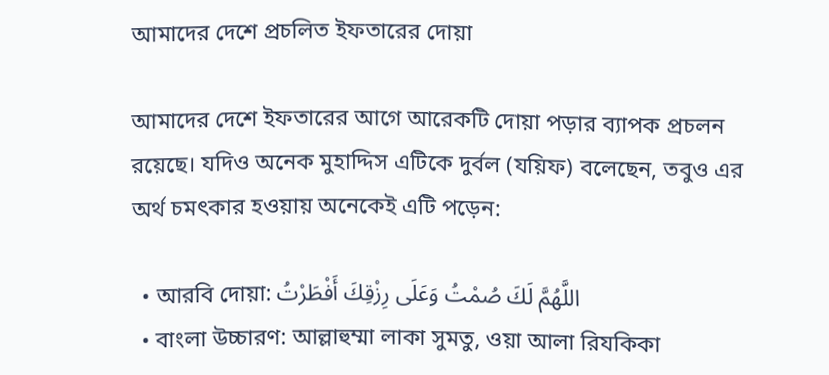আমাদের দেশে প্রচলিত ইফতারের দোয়া

আমাদের দেশে ইফতারের আগে আরেকটি দোয়া পড়ার ব্যাপক প্রচলন রয়েছে। যদিও অনেক মুহাদ্দিস এটিকে দুর্বল (যয়িফ) বলেছেন, তবুও এর অর্থ চমৎকার হওয়ায় অনেকেই এটি পড়েন:

  • আরবি দোয়া: اللَّهُمَّ لَكَ صُمْتُ وَعَلَى رِزْقِكَ أَفْطَرْتُ
  • বাংলা উচ্চারণ: আল্লাহুম্মা লাকা সুমতু, ওয়া আলা রিযকিকা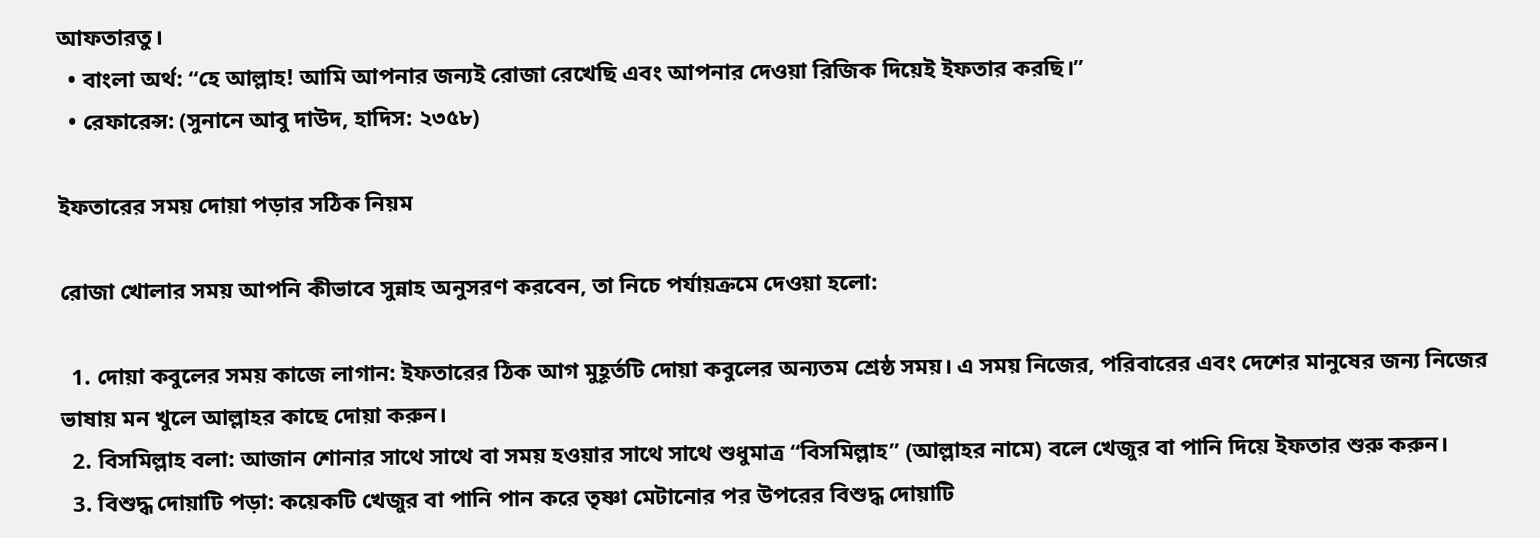আফতারতু।
  • বাংলা অর্থ: “হে আল্লাহ! আমি আপনার জন্যই রোজা রেখেছি এবং আপনার দেওয়া রিজিক দিয়েই ইফতার করছি।”
  • রেফারেন্স: (সুনানে আবু দাউদ, হাদিস: ২৩৫৮)

ইফতারের সময় দোয়া পড়ার সঠিক নিয়ম

রোজা খোলার সময় আপনি কীভাবে সুন্নাহ অনুসরণ করবেন, তা নিচে পর্যায়ক্রমে দেওয়া হলো:

  1. দোয়া কবুলের সময় কাজে লাগান: ইফতারের ঠিক আগ মুহূর্তটি দোয়া কবুলের অন্যতম শ্রেষ্ঠ সময়। এ সময় নিজের, পরিবারের এবং দেশের মানুষের জন্য নিজের ভাষায় মন খুলে আল্লাহর কাছে দোয়া করুন।
  2. বিসমিল্লাহ বলা: আজান শোনার সাথে সাথে বা সময় হওয়ার সাথে সাথে শুধুমাত্র “বিসমিল্লাহ” (আল্লাহর নামে) বলে খেজুর বা পানি দিয়ে ইফতার শুরু করুন।
  3. বিশুদ্ধ দোয়াটি পড়া: কয়েকটি খেজুর বা পানি পান করে তৃষ্ণা মেটানোর পর উপরের বিশুদ্ধ দোয়াটি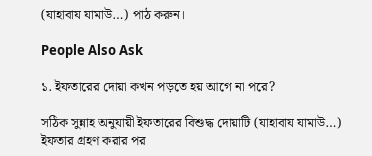(যাহাবায যামাউ…) পাঠ করুন।

People Also Ask

১. ইফতারের দোয়া কখন পড়তে হয় আগে না পরে?

সঠিক সুন্নাহ অনুযায়ী ইফতারের বিশুদ্ধ দোয়াটি (যাহাবায যামাউ…) ইফতার গ্রহণ করার পর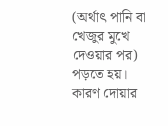(অর্থাৎ পানি বা খেজুর মুখে দেওয়ার পর) পড়তে হয়। কারণ দোয়ার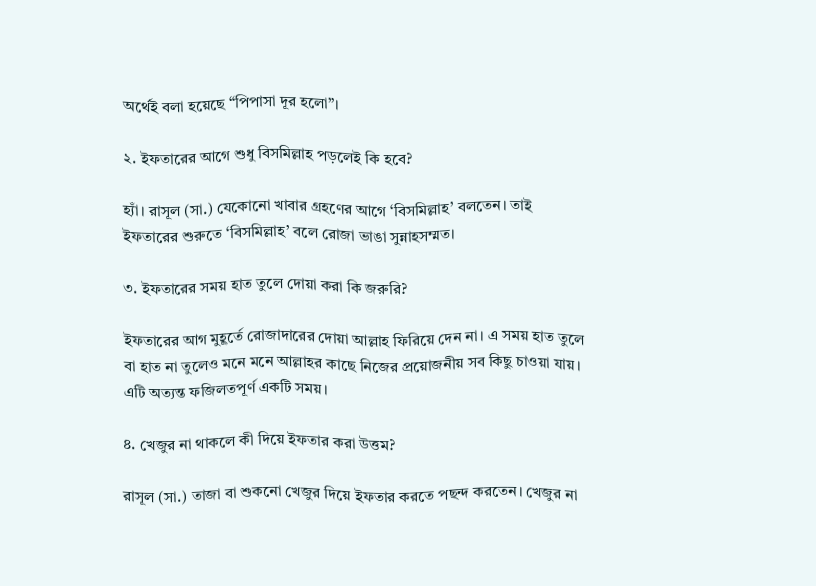অর্থেই বলা হয়েছে “পিপাসা দূর হলো”।

২. ইফতারের আগে শুধু বিসমিল্লাহ পড়লেই কি হবে?

হ্যাঁ। রাসূল (সা.) যেকোনো খাবার গ্রহণের আগে ‘বিসমিল্লাহ’ বলতেন। তাই ইফতারের শুরুতে ‘বিসমিল্লাহ’ বলে রোজা ভাঙা সুন্নাহসম্মত।

৩. ইফতারের সময় হাত তুলে দোয়া করা কি জরুরি?

ইফতারের আগ মুহূর্তে রোজাদারের দোয়া আল্লাহ ফিরিয়ে দেন না। এ সময় হাত তুলে বা হাত না তুলেও মনে মনে আল্লাহর কাছে নিজের প্রয়োজনীয় সব কিছু চাওয়া যায়। এটি অত্যন্ত ফজিলতপূর্ণ একটি সময়।

৪. খেজুর না থাকলে কী দিয়ে ইফতার করা উত্তম?

রাসূল (সা.) তাজা বা শুকনো খেজুর দিয়ে ইফতার করতে পছন্দ করতেন। খেজুর না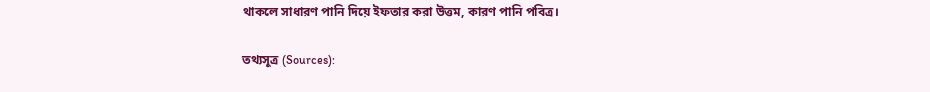থাকলে সাধারণ পানি দিয়ে ইফতার করা উত্তম, কারণ পানি পবিত্র।

তথ্যসূত্র (Sources):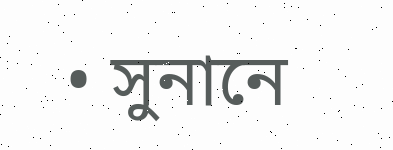• সুনানে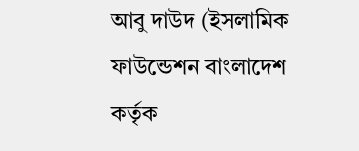আবু দাউদ (ইসলামিক ফাউন্ডেশন বাংলাদেশ কর্তৃক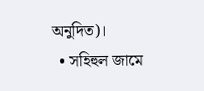অনুদিত)।
  • সহিহুল জামে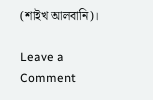(শাইখ আলবানি)।

Leave a Comment